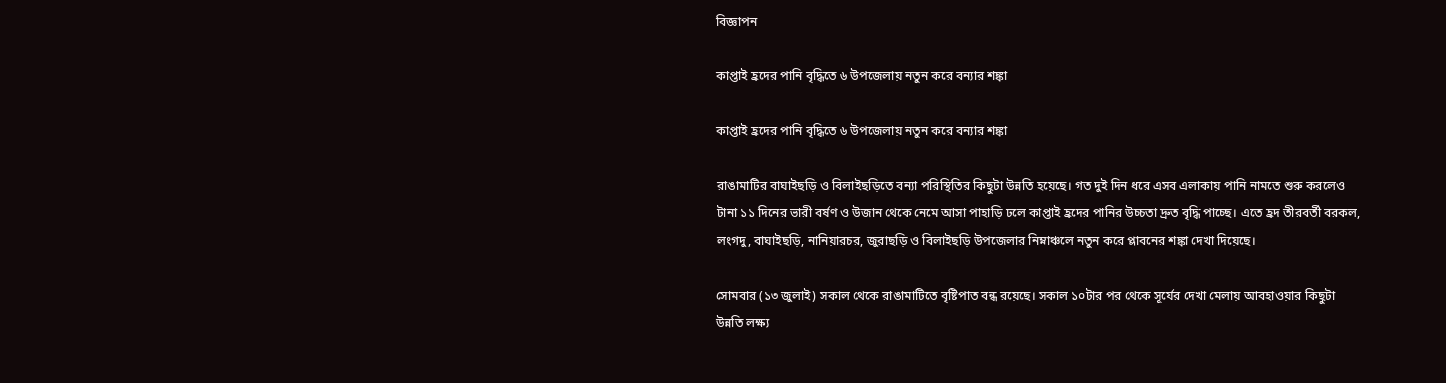বিজ্ঞাপন

কাপ্তাই হ্রদের পানি বৃদ্ধিতে ৬ উপজেলায় নতুন করে বন্যার শঙ্কা

কাপ্তাই হ্রদের পানি বৃদ্ধিতে ৬ উপজেলায় নতুন করে বন্যার শঙ্কা

রাঙামাটির বাঘাইছড়ি ও বিলাইছড়িতে বন্যা পরিস্থিতির কিছুটা উন্নতি হয়েছে। গত দুই দিন ধরে এসব এলাকায় পানি নামতে শুরু করলেও টানা ১১ দিনের ভারী বর্ষণ ও উজান থেকে নেমে আসা পাহাড়ি ঢলে কাপ্তাই হ্রদের পানির উচ্চতা দ্রুত বৃদ্ধি পাচ্ছে। এতে হ্রদ তীরবর্তী বরকল, লংগদু, বাঘাইছড়ি, নানিয়ারচর, জুরাছড়ি ও বিলাইছড়ি উপজেলার নিম্নাঞ্চলে নতুন করে প্লাবনের শঙ্কা দেখা দিয়েছে।

সোমবার (১৩ জুলাই) সকাল থেকে রাঙামাটিতে বৃষ্টিপাত বন্ধ রয়েছে। সকাল ১০টার পর থেকে সূর্যের দেখা মেলায় আবহাওয়ার কিছুটা উন্নতি লক্ষ্য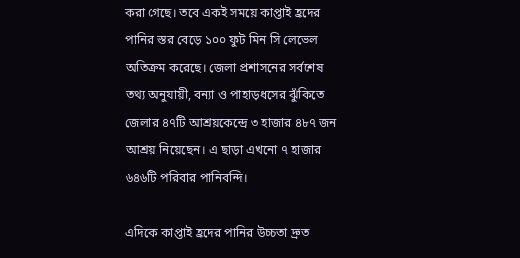করা গেছে। তবে একই সময়ে কাপ্তাই হ্রদের পানির স্তর বেড়ে ১০০ ফুট মিন সি লেভেল অতিক্রম করেছে। জেলা প্রশাসনের সর্বশেষ তথ্য অনুযায়ী, বন্যা ও পাহাড়ধসের ঝুঁকিতে জেলার ৪৭টি আশ্রয়কেন্দ্রে ৩ হাজার ৪৮৭ জন আশ্রয় নিয়েছেন। এ ছাড়া এখনো ৭ হাজার ৬৪৬টি পরিবার পানিবন্দি।

এদিকে কাপ্তাই হ্রদের পানির উচ্চতা দ্রুত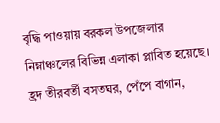বৃদ্ধি পাওয়ায় বরকল উপজেলার নিম্নাঞ্চলের বিভিন্ন এলাকা প্লাবিত হয়েছে। হ্রদ তীরবর্তী বসতঘর, পেঁপে বাগান,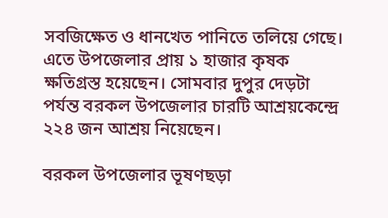সবজিক্ষেত ও ধানখেত পানিতে তলিয়ে গেছে। এতে উপজেলার প্রায় ১ হাজার কৃষক ক্ষতিগ্রস্ত হয়েছেন। সোমবার দুপুর দেড়টা পর্যন্ত বরকল উপজেলার চারটি আশ্রয়কেন্দ্রে ২২৪ জন আশ্রয় নিয়েছেন।

বরকল উপজেলার ভূষণছড়া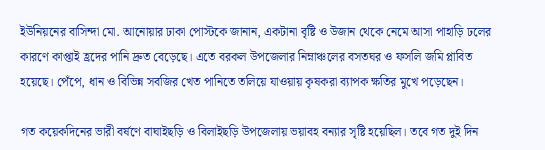ইউনিয়নের বাসিন্দা মো. আনোয়ার ঢাকা পোস্টকে জানান, একটানা বৃষ্টি ও উজান থেকে নেমে আসা পাহাড়ি ঢলের কারণে কাপ্তাই হ্রদের পানি দ্রুত বেড়েছে। এতে বরকল উপজেলার নিম্নাঞ্চলের বসতঘর ও ফসলি জমি প্লাবিত হয়েছে। পেঁপে, ধান ও বিভিন্ন সবজির খেত পানিতে তলিয়ে যাওয়ায় কৃষকরা ব্যাপক ক্ষতির মুখে পড়েছেন।

গত কয়েকদিনের ভারী বর্ষণে বাঘাইছড়ি ও বিলাইছড়ি উপজেলায় ভয়াবহ বন্যার সৃষ্টি হয়েছিল। তবে গত দুই দিন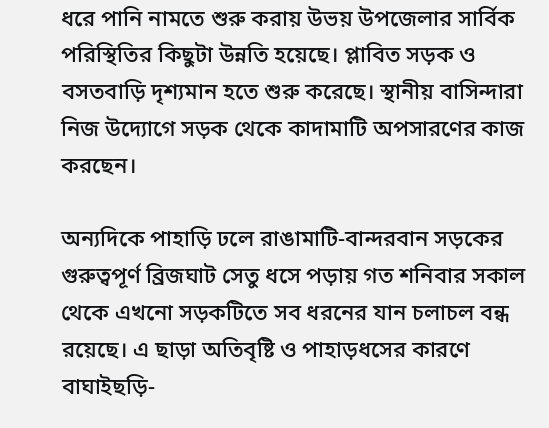ধরে পানি নামতে শুরু করায় উভয় উপজেলার সার্বিক পরিস্থিতির কিছুটা উন্নতি হয়েছে। প্লাবিত সড়ক ও বসতবাড়ি দৃশ্যমান হতে শুরু করেছে। স্থানীয় বাসিন্দারা নিজ উদ্যোগে সড়ক থেকে কাদামাটি অপসারণের কাজ করছেন।

অন্যদিকে পাহাড়ি ঢলে রাঙামাটি-বান্দরবান সড়কের গুরুত্বপূর্ণ ব্রিজঘাট সেতু ধসে পড়ায় গত শনিবার সকাল থেকে এখনো সড়কটিতে সব ধরনের যান চলাচল বন্ধ রয়েছে। এ ছাড়া অতিবৃষ্টি ও পাহাড়ধসের কারণে বাঘাইছড়ি-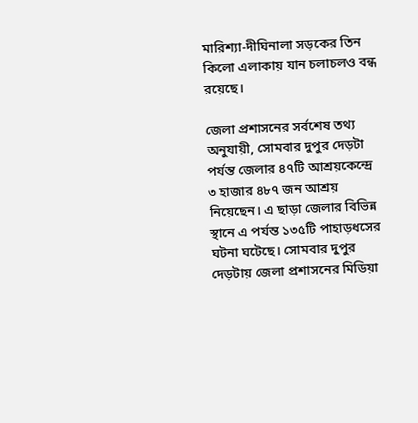মারিশ্যা-দীঘিনালা সড়কের তিন কিলো এলাকায় যান চলাচলও বন্ধ রয়েছে।

জেলা প্রশাসনের সর্বশেষ তথ্য অনুযায়ী, সোমবার দুপুর দেড়টা পর্যন্ত জেলার ৪৭টি আশ্রয়কেন্দ্রে ৩ হাজার ৪৮৭ জন আশ্রয় নিয়েছেন। এ ছাড়া জেলার বিভিন্ন স্থানে এ পর্যন্ত ১৩৫টি পাহাড়ধসের ঘটনা ঘটেছে। সোমবার দুপুর দেড়টায় জেলা প্রশাসনের মিডিয়া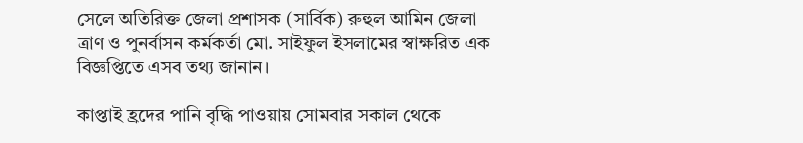সেলে অতিরিক্ত জেলা প্রশাসক (সার্বিক) রুহুল আমিন জেলা ত্রাণ ও পুনর্বাসন কর্মকর্তা মো. সাইফুল ইসলামের স্বাক্ষরিত এক বিজ্ঞপ্তিতে এসব তথ্য জানান।

কাপ্তাই হ্রদের পানি বৃদ্ধি পাওয়ায় সোমবার সকাল থেকে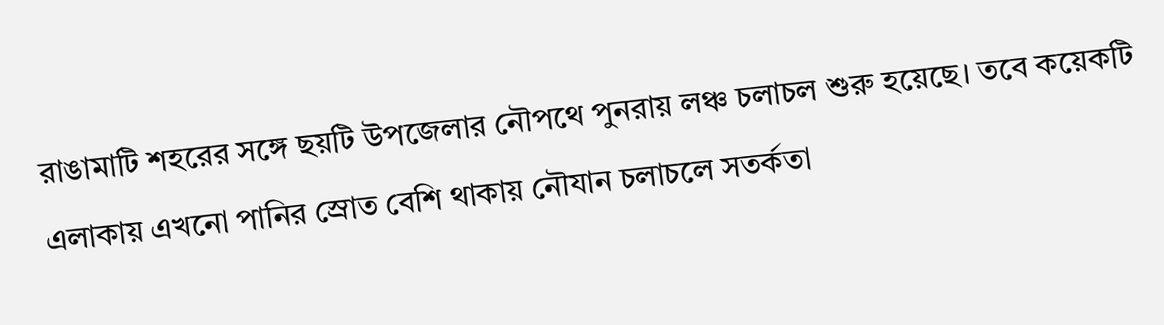রাঙামাটি শহরের সঙ্গে ছয়টি উপজেলার নৌপথে পুনরায় লঞ্চ চলাচল শুরু হয়েছে। তবে কয়েকটি এলাকায় এখনো পানির স্রোত বেশি থাকায় নৌযান চলাচলে সতর্কতা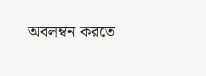অবলম্বন করতে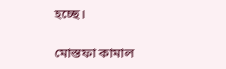হচ্ছে।

মোস্তফা কামাল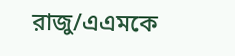রাজু/এএমকে